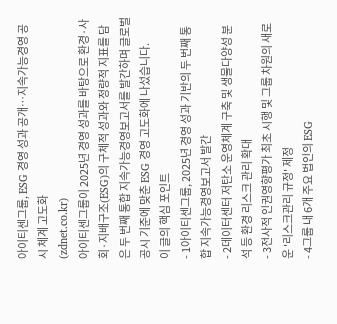아이티센그룹, ESG 경영 성과 공개…지속가능경영 공시 체계 고도화
(zdnet.co.kr)
아이티센그룹이 2025년 경영 성과를 바탕으로 환경·사회·지배구조(ESG)의 구체적 성과와 정량적 지표를 담은 두 번째 통합 지속가능경영보고서를 발간하며 글로벌 공시 기준에 맞춘 ESG 경영 고도화에 나섰습니다.
이 글의 핵심 포인트
- 1아이티센그룹, 2025년 경영 성과 기반의 두 번째 통합 지속가능경영보고서 발간
- 2데이터센터 저탄소 운영체계 구축 및 생물다양성 분석 등 환경 리스크 관리 확대
- 3전사적 인권영향평가 최초 시행 및 그룹 차원의 새로운 '리스크관리 규정' 제정
- 4그룹 내 6개 주요 법인의 ESG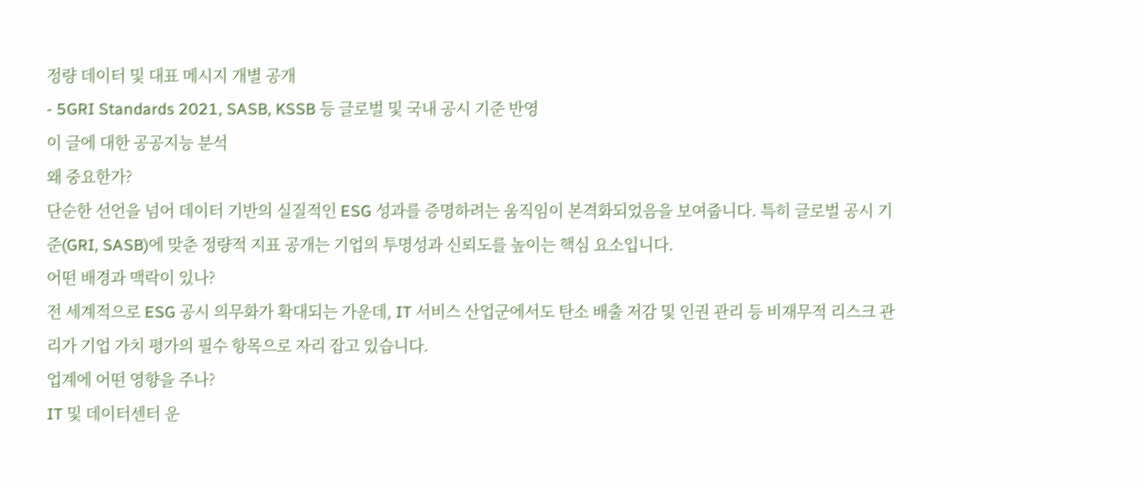정량 데이터 및 대표 메시지 개별 공개
- 5GRI Standards 2021, SASB, KSSB 등 글로벌 및 국내 공시 기준 반영
이 글에 대한 공공지능 분석
왜 중요한가?
단순한 선언을 넘어 데이터 기반의 실질적인 ESG 성과를 증명하려는 움직임이 본격화되었음을 보여줍니다. 특히 글로벌 공시 기준(GRI, SASB)에 맞춘 정량적 지표 공개는 기업의 투명성과 신뢰도를 높이는 핵심 요소입니다.
어떤 배경과 맥락이 있나?
전 세계적으로 ESG 공시 의무화가 확대되는 가운데, IT 서비스 산업군에서도 탄소 배출 저감 및 인권 관리 등 비재무적 리스크 관리가 기업 가치 평가의 필수 항목으로 자리 잡고 있습니다.
업계에 어떤 영향을 주나?
IT 및 데이터센터 운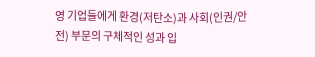영 기업들에게 환경(저탄소)과 사회(인권/안전) 부문의 구체적인 성과 입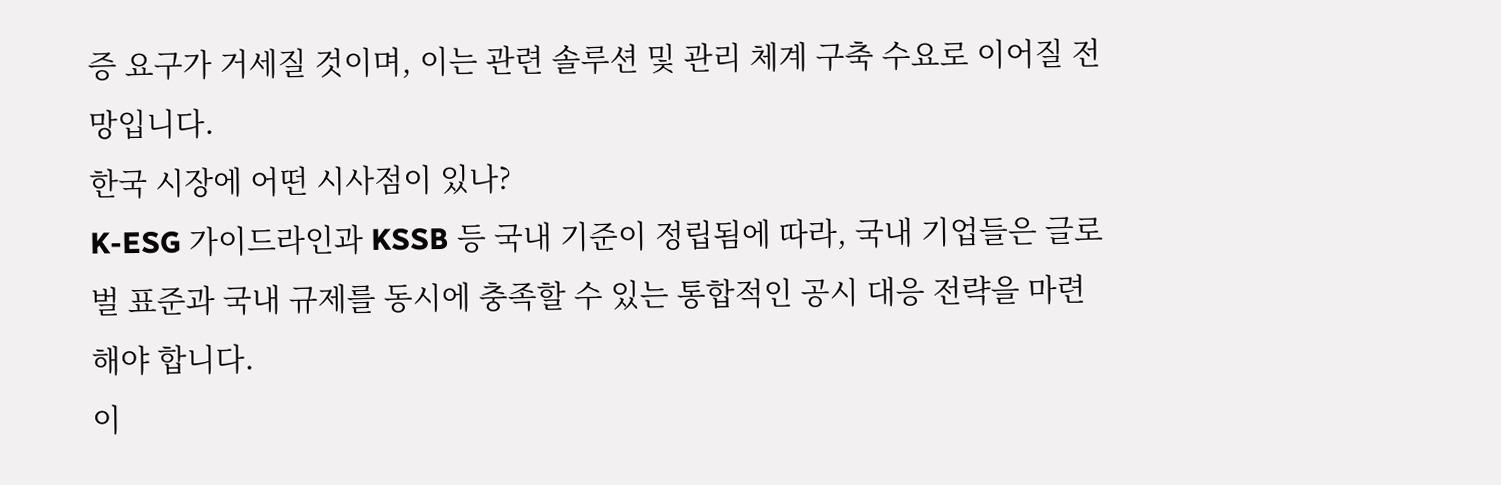증 요구가 거세질 것이며, 이는 관련 솔루션 및 관리 체계 구축 수요로 이어질 전망입니다.
한국 시장에 어떤 시사점이 있나?
K-ESG 가이드라인과 KSSB 등 국내 기준이 정립됨에 따라, 국내 기업들은 글로벌 표준과 국내 규제를 동시에 충족할 수 있는 통합적인 공시 대응 전략을 마련해야 합니다.
이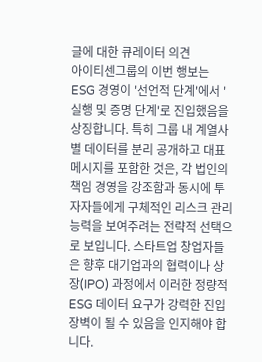글에 대한 큐레이터 의견
아이티센그룹의 이번 행보는 ESG 경영이 '선언적 단계'에서 '실행 및 증명 단계'로 진입했음을 상징합니다. 특히 그룹 내 계열사별 데이터를 분리 공개하고 대표 메시지를 포함한 것은, 각 법인의 책임 경영을 강조함과 동시에 투자자들에게 구체적인 리스크 관리 능력을 보여주려는 전략적 선택으로 보입니다. 스타트업 창업자들은 향후 대기업과의 협력이나 상장(IPO) 과정에서 이러한 정량적 ESG 데이터 요구가 강력한 진입 장벽이 될 수 있음을 인지해야 합니다.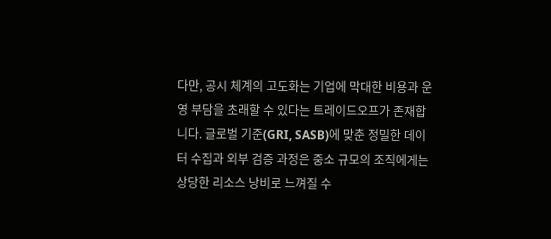다만, 공시 체계의 고도화는 기업에 막대한 비용과 운영 부담을 초래할 수 있다는 트레이드오프가 존재합니다. 글로벌 기준(GRI, SASB)에 맞춘 정밀한 데이터 수집과 외부 검증 과정은 중소 규모의 조직에게는 상당한 리소스 낭비로 느껴질 수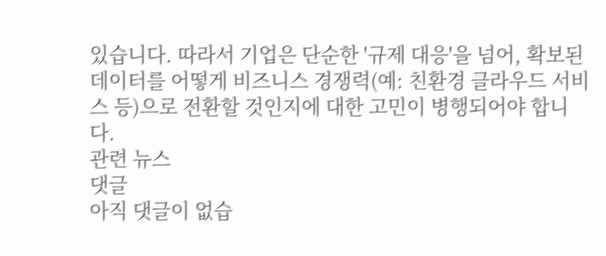있습니다. 따라서 기업은 단순한 '규제 대응'을 넘어, 확보된 데이터를 어떻게 비즈니스 경쟁력(예: 친환경 클라우드 서비스 등)으로 전환할 것인지에 대한 고민이 병행되어야 합니다.
관련 뉴스
댓글
아직 댓글이 없습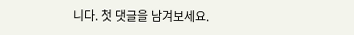니다. 첫 댓글을 남겨보세요.